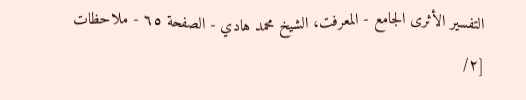التفسير الأثرى الجامع - المعرفت، الشيخ محمد هادي - الصفحة ٦٥ - ملاحظات
[٢/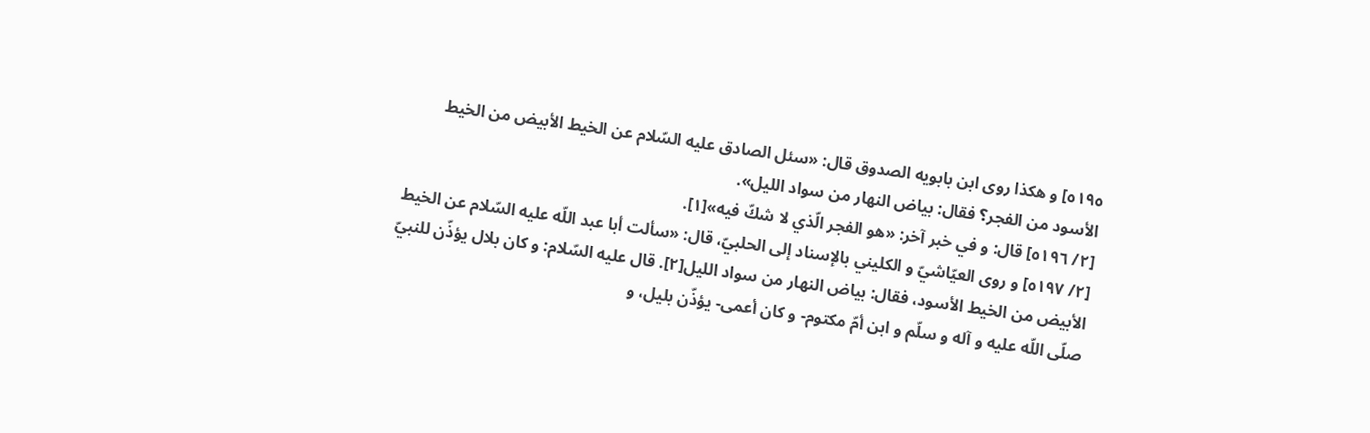٥١٩٥] و هكذا روى ابن بابويه الصدوق قال: «سئل الصادق عليه السّلام عن الخيط الأبيض من الخيط الأسود من الفجر؟ فقال: بياض النهار من سواد الليل».
[٢/ ٥١٩٦] قال: و في خبر آخر: «هو الفجر الّذي لا شكّ فيه»[١].
[٢/ ٥١٩٧] و روى العيّاشيّ و الكليني بالإسناد إلى الحلبيّ، قال: «سألت أبا عبد اللّه عليه السّلام عن الخيط الأبيض من الخيط الأسود، فقال: بياض النهار من سواد الليل[٢]. قال عليه السّلام: و كان بلال يؤذّن للنبيّ صلّى اللّه عليه و آله و سلّم و ابن أمّ مكتوم- و كان أعمى- يؤذّن بليل، و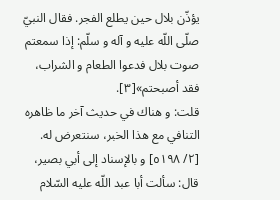يؤذّن بلال حين يطلع الفجر. فقال النبيّ صلّى اللّه عليه و آله و سلّم: إذا سمعتم صوت بلال فدعوا الطعام و الشراب، فقد أصبحتم»[٣].
قلت: و هناك في حديث آخر ما ظاهره التنافي مع هذا الخبر، سنتعرض له.
[٢/ ٥١٩٨] و بالإسناد إلى أبي بصير، قال: سألت أبا عبد اللّه عليه السّلام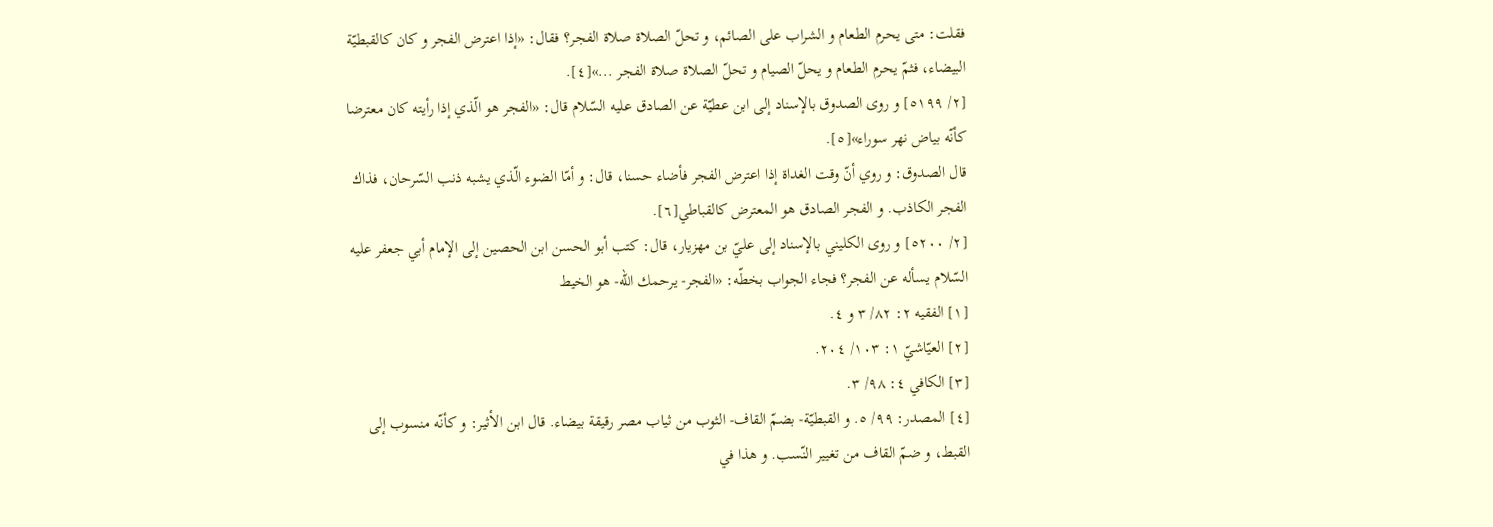فقلت: متى يحرم الطعام و الشراب على الصائم، و تحلّ الصلاة صلاة الفجر؟ فقال: «إذا اعترض الفجر و كان كالقبطيّة البيضاء، فثمّ يحرم الطعام و يحلّ الصيام و تحلّ الصلاة صلاة الفجر ...»[٤].
[٢/ ٥١٩٩] و روى الصدوق بالإسناد إلى ابن عطيّة عن الصادق عليه السّلام قال: «الفجر هو الّذي إذا رأيته كان معترضا كأنّه بياض نهر سوراء»[٥].
قال الصدوق: و روي أنّ وقت الغداة إذا اعترض الفجر فأضاء حسنا، قال: و أمّا الضوء الّذي يشبه ذنب السّرحان، فذاك الفجر الكاذب. و الفجر الصادق هو المعترض كالقباطي[٦].
[٢/ ٥٢٠٠] و روى الكليني بالإسناد إلى عليّ بن مهزيار، قال: كتب أبو الحسن ابن الحصين إلى الإمام أبي جعفر عليه السّلام يسأله عن الفجر؟ فجاء الجواب بخطّه: «الفجر- يرحمك اللّه- هو الخيط
[١] الفقيه ٢: ٨٢/ ٣ و ٤.
[٢] العيّاشيّ ١: ١٠٣/ ٢٠٤.
[٣] الكافي ٤: ٩٨/ ٣.
[٤] المصدر: ٩٩/ ٥. و القبطيّة- بضمّ القاف- الثوب من ثياب مصر رقيقة بيضاء. قال ابن الأثير: و كأنّه منسوب إلى القبط، و ضمّ القاف من تغيير النّسب. و هذا في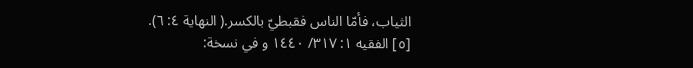الثياب، فأمّا الناس فقبطيّ بالكسر.( النهاية ٤: ٦).
[٥] الفقيه ١: ٣١٧/ ١٤٤٠ و في نسخة: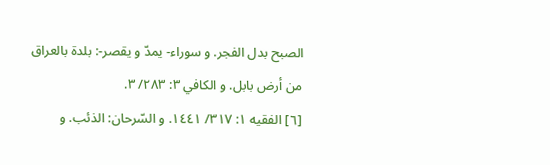الصبح بدل الفجر. و سوراء- يمدّ و يقصر-: بلدة بالعراق من أرض بابل. و الكافي ٣: ٢٨٣/ ٣.
[٦] الفقيه ١: ٣١٧/ ١٤٤١. و السّرحان: الذئب. و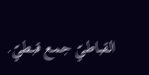القباطيّ جمع قبطيّ.